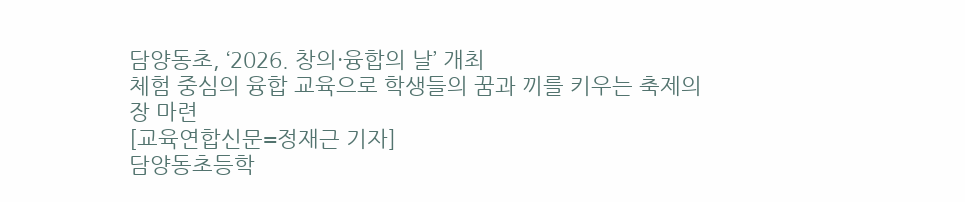담양동초, ‘2026. 창의·융합의 날’ 개최
체험 중심의 융합 교육으로 학생들의 꿈과 끼를 키우는 축제의 장 마련
[교육연합신문=정재근 기자]
담양동초등학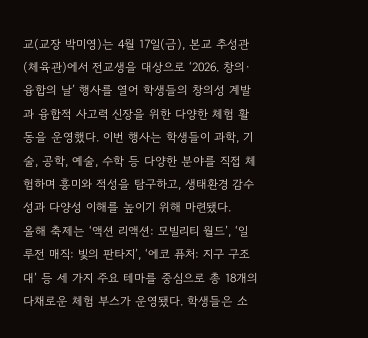교(교장 박미영)는 4월 17일(금), 본교 추성관(체육관)에서 전교생을 대상으로 ‘2026. 창의·융합의 날’ 행사를 열어 학생들의 창의성 계발과 융합적 사고력 신장을 위한 다양한 체험 활동을 운영했다. 이번 행사는 학생들이 과학, 기술, 공학, 예술, 수학 등 다양한 분야를 직접 체험하며 흥미와 적성을 탐구하고, 생태환경 감수성과 다양성 이해를 높이기 위해 마련됐다.
올해 축제는 ‘액션 리액션: 모빌리티 월드’, ‘일루전 매직: 빛의 판타지’, ‘에코 퓨처: 지구 구조대’ 등 세 가지 주요 테마를 중심으로 총 18개의 다채로운 체험 부스가 운영됐다. 학생들은 소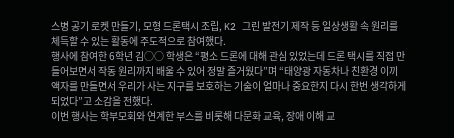스병 공기 로켓 만들기, 모형 드론택시 조립, K2 그린 발전기 제작 등 일상생활 속 원리를 체득할 수 있는 활동에 주도적으로 참여했다.
행사에 참여한 6학년 김○○ 학생은 “평소 드론에 대해 관심 있었는데 드론 택시를 직접 만들어보면서 작동 원리까지 배울 수 있어 정말 즐거웠다”며 “태양광 자동차나 친환경 이끼 액자를 만들면서 우리가 사는 지구를 보호하는 기술이 얼마나 중요한지 다시 한번 생각하게 되었다”고 소감을 전했다.
이번 행사는 학부모회와 연계한 부스를 비롯해 다문화 교육, 장애 이해 교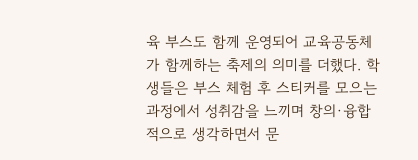육 부스도 함께 운영되어 교육공동체가 함께하는 축제의 의미를 더했다. 학생들은 부스 체험 후 스티커를 모으는 과정에서 성취감을 느끼며 창의·융합적으로 생각하면서 문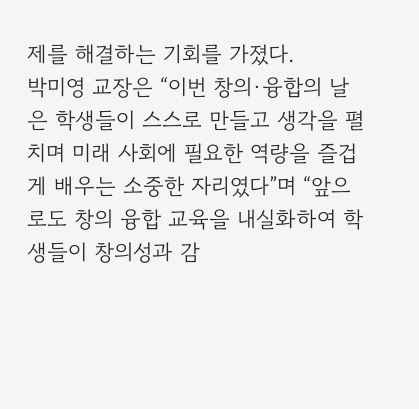제를 해결하는 기회를 가졌다.
박미영 교장은 “이번 창의·융합의 날은 학생들이 스스로 만들고 생각을 펼치며 미래 사회에 필요한 역량을 즐겁게 배우는 소중한 자리였다”며 “앞으로도 창의 융합 교육을 내실화하여 학생들이 창의성과 감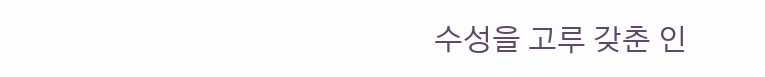수성을 고루 갖춘 인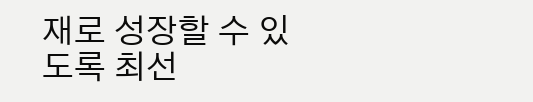재로 성장할 수 있도록 최선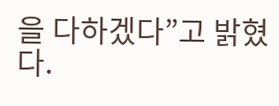을 다하겠다”고 밝혔다.